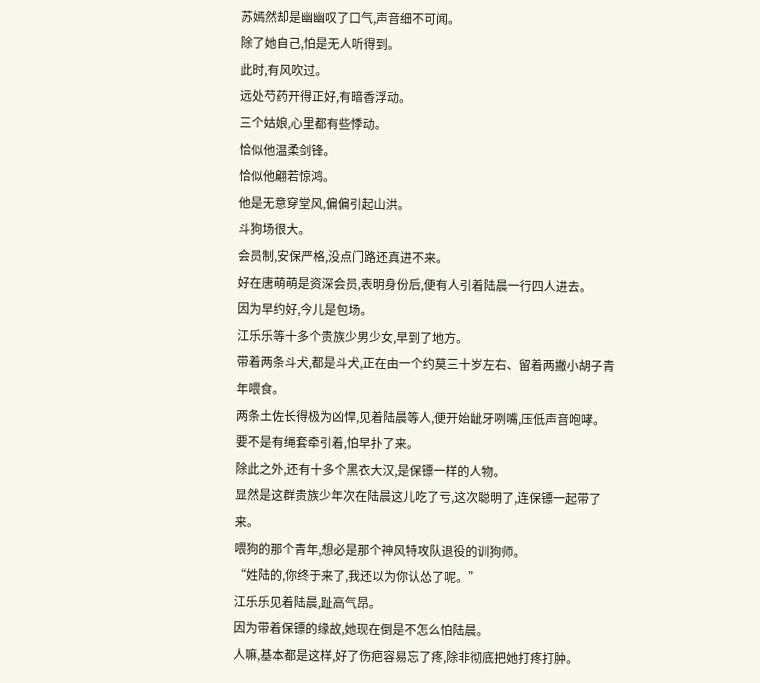苏嫣然却是幽幽叹了口气,声音细不可闻。
除了她自己,怕是无人听得到。
此时,有风吹过。
远处芍药开得正好,有暗香浮动。
三个姑娘,心里都有些悸动。
恰似他温柔剑锋。
恰似他翩若惊鸿。
他是无意穿堂风,偏偏引起山洪。
斗狗场很大。
会员制,安保严格,没点门路还真进不来。
好在唐萌萌是资深会员,表明身份后,便有人引着陆晨一行四人进去。
因为早约好,今儿是包场。
江乐乐等十多个贵族少男少女,早到了地方。
带着两条斗犬,都是斗犬,正在由一个约莫三十岁左右、留着两撇小胡子青年喂食。
两条土佐长得极为凶悍,见着陆晨等人,便开始龇牙咧嘴,压低声音咆哮。
要不是有绳套牵引着,怕早扑了来。
除此之外,还有十多个黑衣大汉,是保镖一样的人物。
显然是这群贵族少年次在陆晨这儿吃了亏,这次聪明了,连保镖一起带了来。
喂狗的那个青年,想必是那个神风特攻队退役的训狗师。
“姓陆的,你终于来了,我还以为你认怂了呢。”
江乐乐见着陆晨,趾高气昂。
因为带着保镖的缘故,她现在倒是不怎么怕陆晨。
人嘛,基本都是这样,好了伤疤容易忘了疼,除非彻底把她打疼打肿。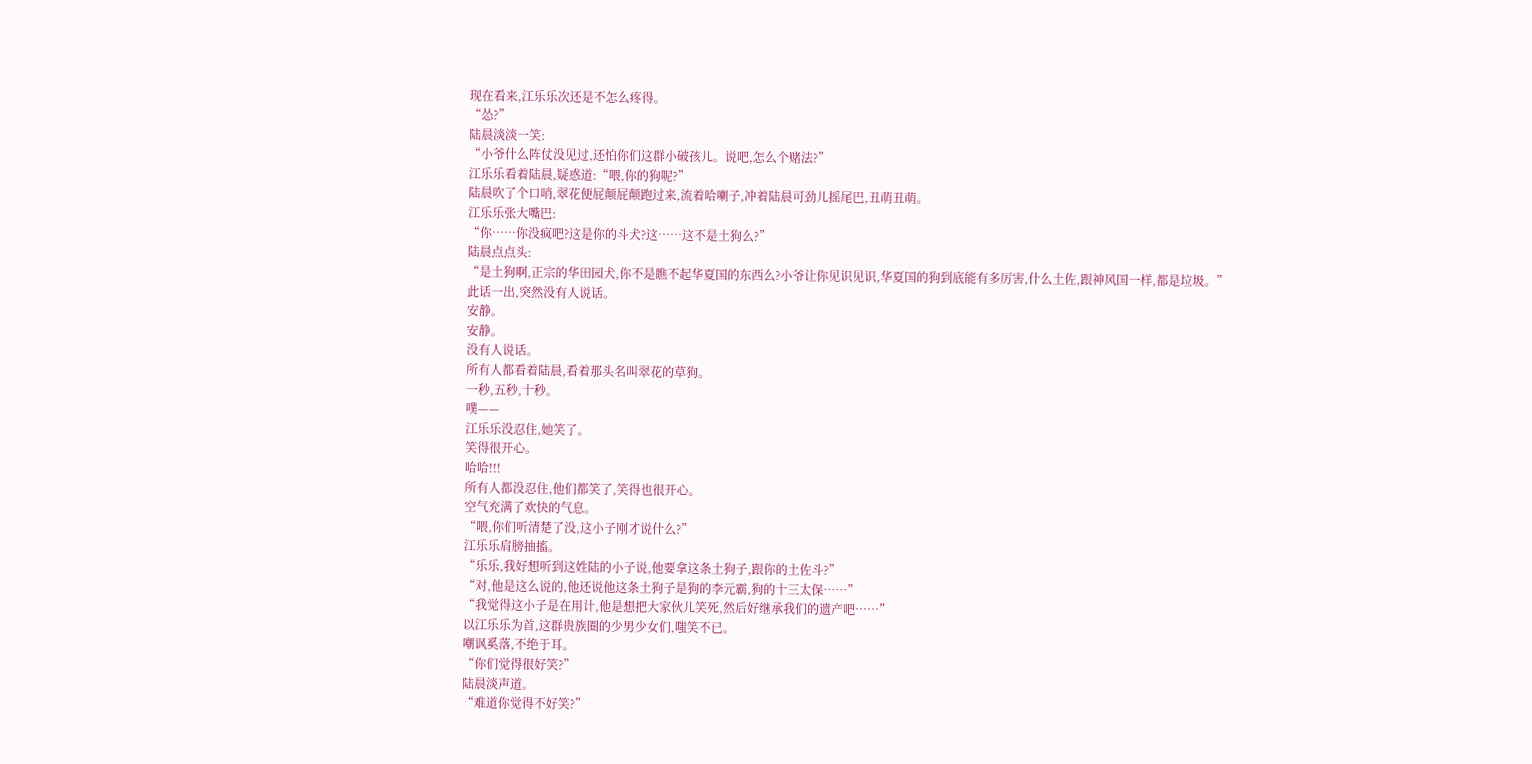现在看来,江乐乐次还是不怎么疼得。
“怂?”
陆晨淡淡一笑:
“小爷什么阵仗没见过,还怕你们这群小破孩儿。说吧,怎么个赌法?”
江乐乐看着陆晨,疑惑道:“喂,你的狗呢?”
陆晨吹了个口哨,翠花便屁颠屁颠跑过来,流着哈喇子,冲着陆晨可劲儿摇尾巴,丑萌丑萌。
江乐乐张大嘴巴:
“你……你没疯吧?这是你的斗犬?这……这不是土狗么?”
陆晨点点头:
“是土狗啊,正宗的华田园犬,你不是瞧不起华夏国的东西么?小爷让你见识见识,华夏国的狗到底能有多厉害,什么土佐,跟神风国一样,都是垃圾。”
此话一出,突然没有人说话。
安静。
安静。
没有人说话。
所有人都看着陆晨,看着那头名叫翠花的草狗。
一秒,五秒,十秒。
噗——
江乐乐没忍住,她笑了。
笑得很开心。
哈哈!!!
所有人都没忍住,他们都笑了,笑得也很开心。
空气充满了欢快的气息。
“喂,你们听清楚了没,这小子刚才说什么?”
江乐乐肩膀抽搐。
“乐乐,我好想听到这姓陆的小子说,他要拿这条土狗子,跟你的土佐斗?”
“对,他是这么说的,他还说他这条土狗子是狗的李元霸,狗的十三太保……”
“我觉得这小子是在用计,他是想把大家伙儿笑死,然后好继承我们的遗产吧……”
以江乐乐为首,这群贵族圈的少男少女们,嗤笑不已。
嘲讽奚落,不绝于耳。
“你们觉得很好笑?”
陆晨淡声道。
“难道你觉得不好笑?”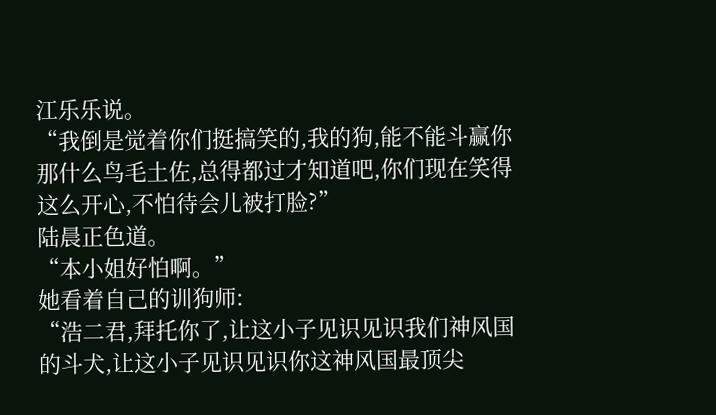江乐乐说。
“我倒是觉着你们挺搞笑的,我的狗,能不能斗赢你那什么鸟毛土佐,总得都过才知道吧,你们现在笑得这么开心,不怕待会儿被打脸?”
陆晨正色道。
“本小姐好怕啊。”
她看着自己的训狗师:
“浩二君,拜托你了,让这小子见识见识我们神风国的斗犬,让这小子见识见识你这神风国最顶尖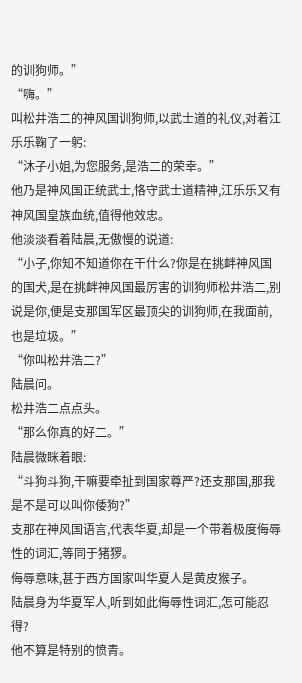的训狗师。”
“嗨。”
叫松井浩二的神风国训狗师,以武士道的礼仪,对着江乐乐鞠了一躬:
“沐子小姐,为您服务,是浩二的荣幸。”
他乃是神风国正统武士,恪守武士道精神,江乐乐又有神风国皇族血统,值得他效忠。
他淡淡看着陆晨,无傲慢的说道:
“小子,你知不知道你在干什么?你是在挑衅神风国的国犬,是在挑衅神风国最厉害的训狗师松井浩二,别说是你,便是支那国军区最顶尖的训狗师,在我面前,也是垃圾。”
“你叫松井浩二?”
陆晨问。
松井浩二点点头。
“那么你真的好二。”
陆晨微眯着眼:
“斗狗斗狗,干嘛要牵扯到国家尊严?还支那国,那我是不是可以叫你倭狗?”
支那在神风国语言,代表华夏,却是一个带着极度侮辱性的词汇,等同于猪猡。
侮辱意味,甚于西方国家叫华夏人是黄皮猴子。
陆晨身为华夏军人,听到如此侮辱性词汇,怎可能忍得?
他不算是特别的愤青。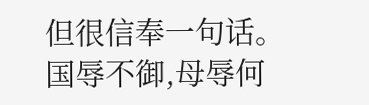但很信奉一句话。
国辱不御,母辱何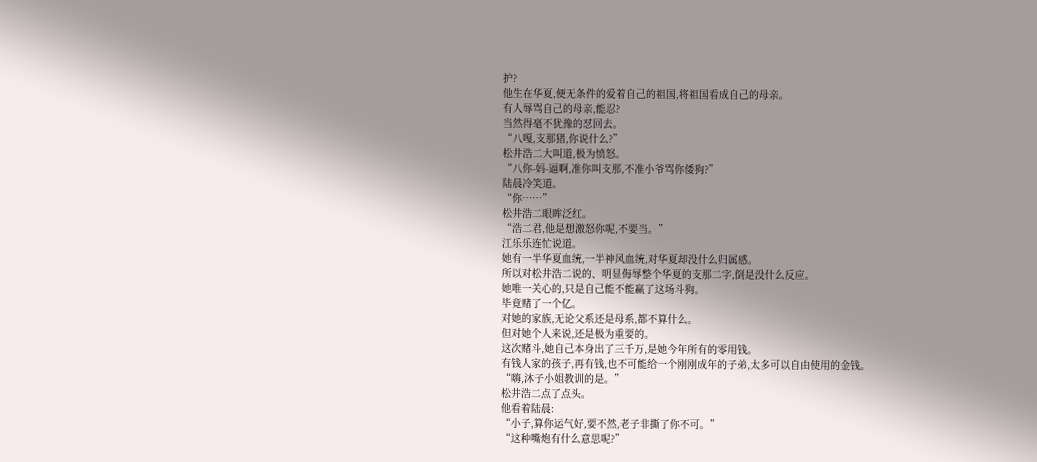护?
他生在华夏,便无条件的爱着自己的祖国,将祖国看成自己的母亲。
有人辱骂自己的母亲,能忍?
当然得毫不犹豫的怼回去。
“八嘎,支那猪,你说什么?”
松井浩二大叫道,极为愤怒。
“八你-妈-逼啊,准你叫支那,不准小爷骂你倭狗?”
陆晨冷笑道。
“你……”
松井浩二眼眸泛红。
“浩二君,他是想激怒你呢,不要当。”
江乐乐连忙说道。
她有一半华夏血统,一半神风血统,对华夏却没什么归属感。
所以对松井浩二说的、明显侮辱整个华夏的支那二字,倒是没什么反应。
她唯一关心的,只是自己能不能赢了这场斗狗。
毕竟赌了一个亿。
对她的家族,无论父系还是母系,都不算什么。
但对她个人来说,还是极为重要的。
这次赌斗,她自己本身出了三千万,是她今年所有的零用钱。
有钱人家的孩子,再有钱,也不可能给一个刚刚成年的子弟,太多可以自由使用的金钱。
“嗨,沐子小姐教训的是。”
松井浩二点了点头。
他看着陆晨:
“小子,算你运气好,要不然,老子非撕了你不可。”
“这种嘴炮有什么意思呢?”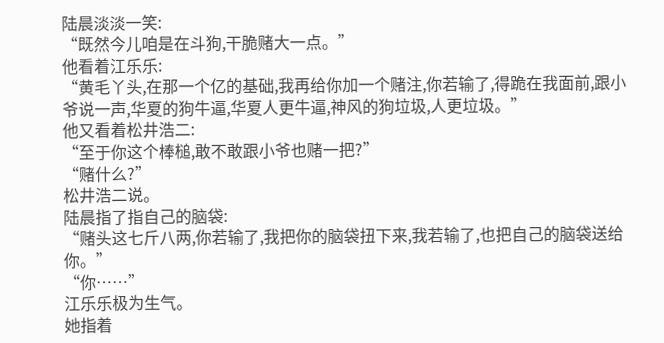陆晨淡淡一笑:
“既然今儿咱是在斗狗,干脆赌大一点。”
他看着江乐乐:
“黄毛丫头,在那一个亿的基础,我再给你加一个赌注,你若输了,得跪在我面前,跟小爷说一声,华夏的狗牛逼,华夏人更牛逼,神风的狗垃圾,人更垃圾。”
他又看着松井浩二:
“至于你这个棒槌,敢不敢跟小爷也赌一把?”
“赌什么?”
松井浩二说。
陆晨指了指自己的脑袋:
“赌头这七斤八两,你若输了,我把你的脑袋扭下来,我若输了,也把自己的脑袋送给你。”
“你……”
江乐乐极为生气。
她指着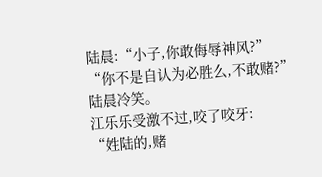陆晨:“小子,你敢侮辱神风?”
“你不是自认为必胜么,不敢赌?”
陆晨冷笑。
江乐乐受激不过,咬了咬牙:
“姓陆的,赌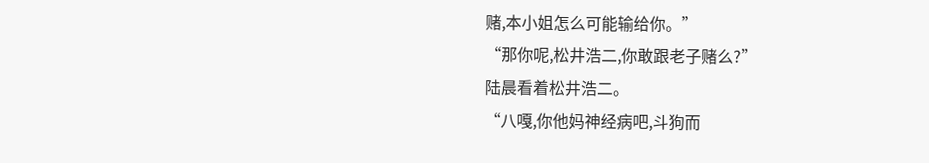赌,本小姐怎么可能输给你。”
“那你呢,松井浩二,你敢跟老子赌么?”
陆晨看着松井浩二。
“八嘎,你他妈神经病吧,斗狗而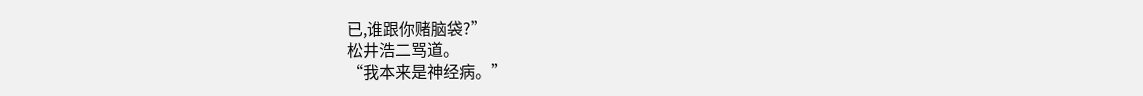已,谁跟你赌脑袋?”
松井浩二骂道。
“我本来是神经病。”